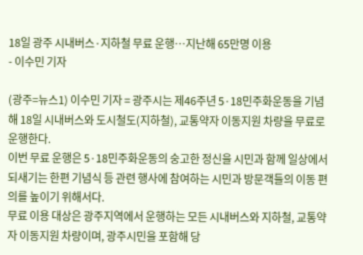18일 광주 시내버스·지하철 무료 운행…지난해 65만명 이용
- 이수민 기자

(광주=뉴스1) 이수민 기자 = 광주시는 제46주년 5·18민주화운동을 기념해 18일 시내버스와 도시철도(지하철), 교통약자 이동지원 차량을 무료로 운행한다.
이번 무료 운행은 5·18민주화운동의 숭고한 정신을 시민과 함께 일상에서 되새기는 한편 기념식 등 관련 행사에 참여하는 시민과 방문객들의 이동 편의를 높이기 위해서다.
무료 이용 대상은 광주지역에서 운행하는 모든 시내버스와 지하철, 교통약자 이동지원 차량이며, 광주시민을 포함해 당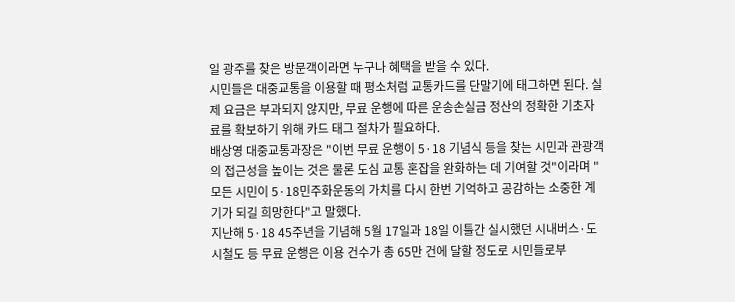일 광주를 찾은 방문객이라면 누구나 혜택을 받을 수 있다.
시민들은 대중교통을 이용할 때 평소처럼 교통카드를 단말기에 태그하면 된다. 실제 요금은 부과되지 않지만, 무료 운행에 따른 운송손실금 정산의 정확한 기초자료를 확보하기 위해 카드 태그 절차가 필요하다.
배상영 대중교통과장은 "이번 무료 운행이 5·18 기념식 등을 찾는 시민과 관광객의 접근성을 높이는 것은 물론 도심 교통 혼잡을 완화하는 데 기여할 것"이라며 "모든 시민이 5·18민주화운동의 가치를 다시 한번 기억하고 공감하는 소중한 계기가 되길 희망한다"고 말했다.
지난해 5·18 45주년을 기념해 5월 17일과 18일 이틀간 실시했던 시내버스·도시철도 등 무료 운행은 이용 건수가 총 65만 건에 달할 정도로 시민들로부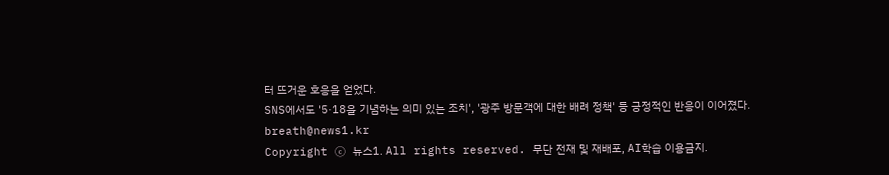터 뜨거운 호응을 얻었다.
SNS에서도 '5·18을 기념하는 의미 있는 조치', '광주 방문객에 대한 배려 정책' 등 긍정적인 반응이 이어졌다.
breath@news1.kr
Copyright ⓒ 뉴스1. All rights reserved. 무단 전재 및 재배포, AI학습 이용금지.